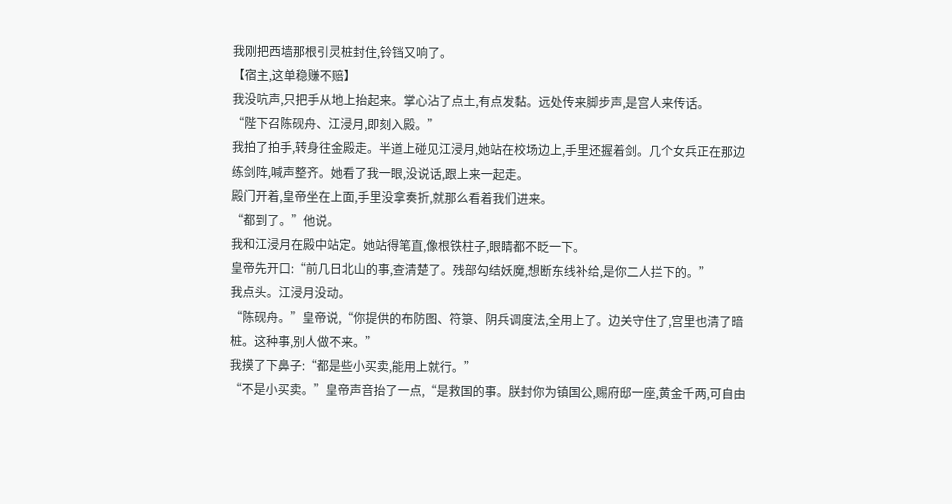我刚把西墙那根引灵桩封住,铃铛又响了。
【宿主,这单稳赚不赔】
我没吭声,只把手从地上抬起来。掌心沾了点土,有点发黏。远处传来脚步声,是宫人来传话。
“陛下召陈砚舟、江浸月,即刻入殿。”
我拍了拍手,转身往金殿走。半道上碰见江浸月,她站在校场边上,手里还握着剑。几个女兵正在那边练剑阵,喊声整齐。她看了我一眼,没说话,跟上来一起走。
殿门开着,皇帝坐在上面,手里没拿奏折,就那么看着我们进来。
“都到了。”他说。
我和江浸月在殿中站定。她站得笔直,像根铁柱子,眼睛都不眨一下。
皇帝先开口:“前几日北山的事,查清楚了。残部勾结妖魔,想断东线补给,是你二人拦下的。”
我点头。江浸月没动。
“陈砚舟。”皇帝说,“你提供的布防图、符箓、阴兵调度法,全用上了。边关守住了,宫里也清了暗桩。这种事,别人做不来。”
我摸了下鼻子:“都是些小买卖,能用上就行。”
“不是小买卖。”皇帝声音抬了一点,“是救国的事。朕封你为镇国公,赐府邸一座,黄金千两,可自由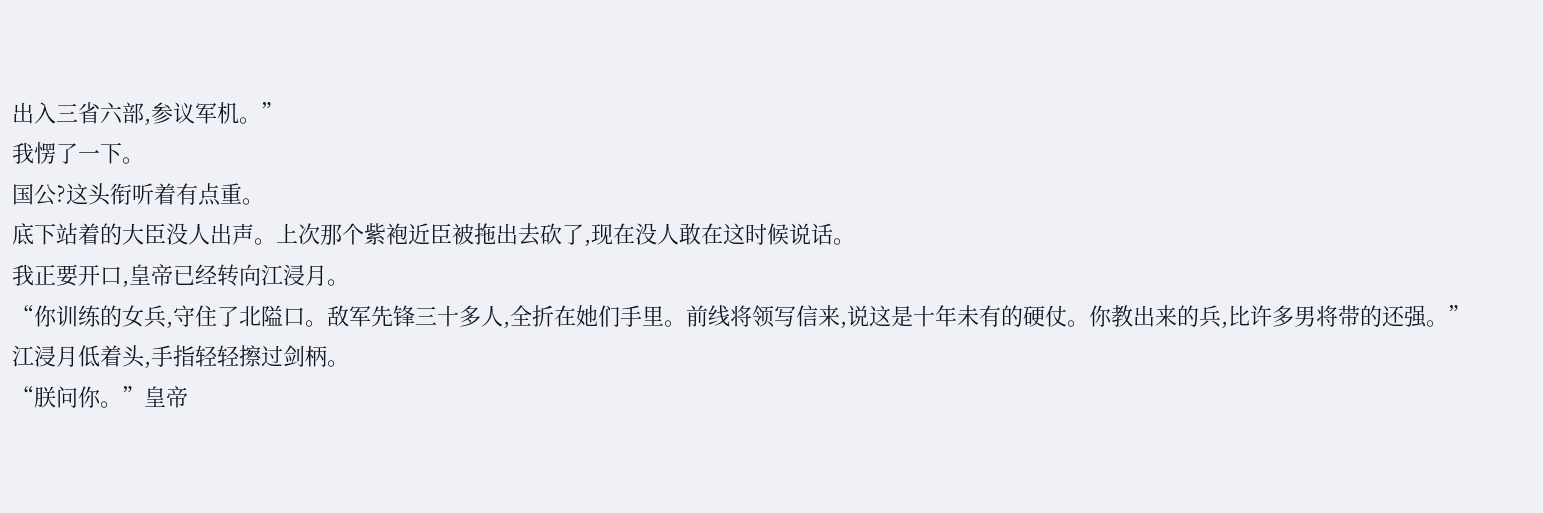出入三省六部,参议军机。”
我愣了一下。
国公?这头衔听着有点重。
底下站着的大臣没人出声。上次那个紫袍近臣被拖出去砍了,现在没人敢在这时候说话。
我正要开口,皇帝已经转向江浸月。
“你训练的女兵,守住了北隘口。敌军先锋三十多人,全折在她们手里。前线将领写信来,说这是十年未有的硬仗。你教出来的兵,比许多男将带的还强。”
江浸月低着头,手指轻轻擦过剑柄。
“朕问你。”皇帝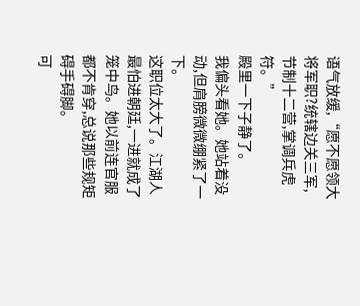语气放缓,“愿不愿领大将军职?统辖边关三军,节制十二营,掌调兵虎符。”
殿里一下子静了。
我偏头看她。她站着没动,但肩膀微微绷紧了一下。
这职位太大了。江湖人最怕进朝廷,一进就成了笼中鸟。她以前连官服都不肯穿,总说那些规矩碍手碍脚。
可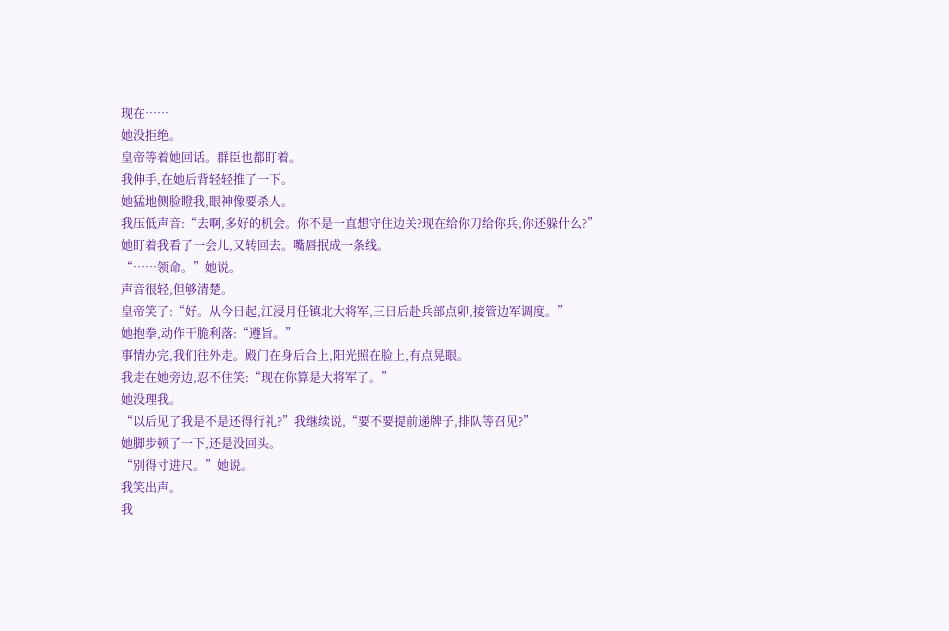现在……
她没拒绝。
皇帝等着她回话。群臣也都盯着。
我伸手,在她后背轻轻推了一下。
她猛地侧脸瞪我,眼神像要杀人。
我压低声音:“去啊,多好的机会。你不是一直想守住边关?现在给你刀给你兵,你还躲什么?”
她盯着我看了一会儿,又转回去。嘴唇抿成一条线。
“……领命。”她说。
声音很轻,但够清楚。
皇帝笑了:“好。从今日起,江浸月任镇北大将军,三日后赴兵部点卯,接管边军调度。”
她抱拳,动作干脆利落:“遵旨。”
事情办完,我们往外走。殿门在身后合上,阳光照在脸上,有点晃眼。
我走在她旁边,忍不住笑:“现在你算是大将军了。”
她没理我。
“以后见了我是不是还得行礼?”我继续说,“要不要提前递牌子,排队等召见?”
她脚步顿了一下,还是没回头。
“别得寸进尺。”她说。
我笑出声。
我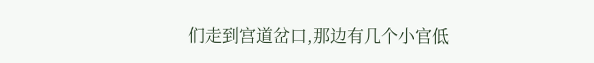们走到宫道岔口,那边有几个小官低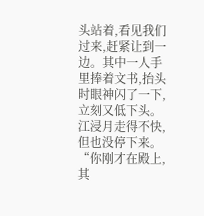头站着,看见我们过来,赶紧让到一边。其中一人手里捧着文书,抬头时眼神闪了一下,立刻又低下头。
江浸月走得不快,但也没停下来。
“你刚才在殿上,其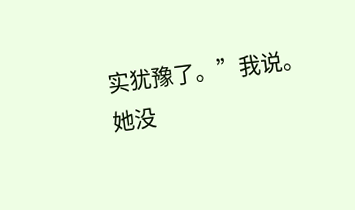实犹豫了。”我说。
她没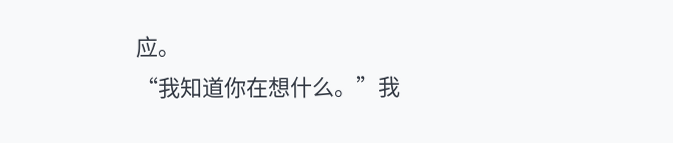应。
“我知道你在想什么。”我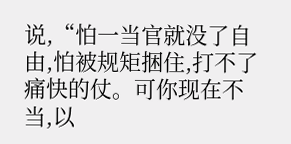说,“怕一当官就没了自由,怕被规矩捆住,打不了痛快的仗。可你现在不当,以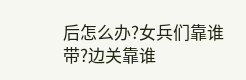后怎么办?女兵们靠谁带?边关靠谁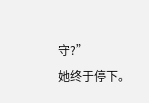守?”
她终于停下。